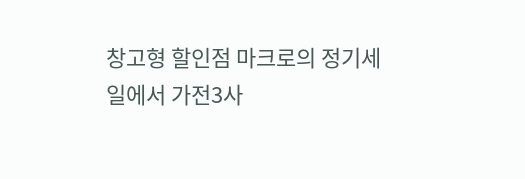창고형 할인점 마크로의 정기세일에서 가전3사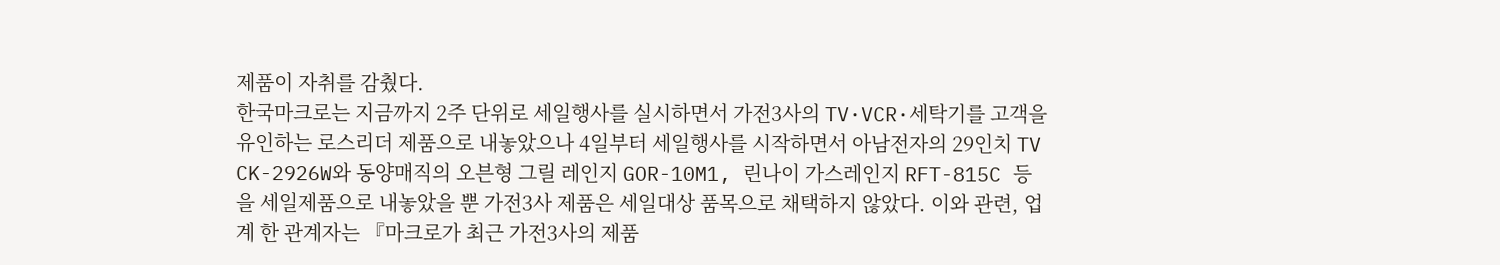제품이 자취를 감췄다.
한국마크로는 지금까지 2주 단위로 세일행사를 실시하면서 가전3사의 TV·VCR·세탁기를 고객을 유인하는 로스리더 제품으로 내놓았으나 4일부터 세일행사를 시작하면서 아남전자의 29인치 TV CK-2926W와 동양매직의 오븐형 그릴 레인지 GOR-10M1, 린나이 가스레인지 RFT-815C 등을 세일제품으로 내놓았을 뿐 가전3사 제품은 세일대상 품목으로 채택하지 않았다. 이와 관련, 업계 한 관계자는 『마크로가 최근 가전3사의 제품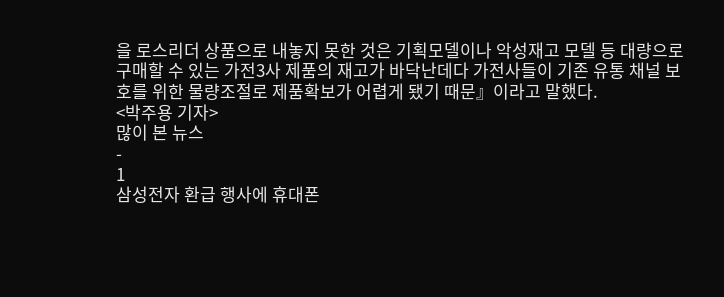을 로스리더 상품으로 내놓지 못한 것은 기획모델이나 악성재고 모델 등 대량으로 구매할 수 있는 가전3사 제품의 재고가 바닥난데다 가전사들이 기존 유통 채널 보호를 위한 물량조절로 제품확보가 어렵게 됐기 때문』이라고 말했다.
<박주용 기자>
많이 본 뉴스
-
1
삼성전자 환급 행사에 휴대폰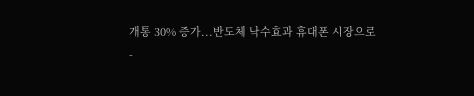개통 30% 증가...반도체 낙수효과 휴대폰 시장으로
-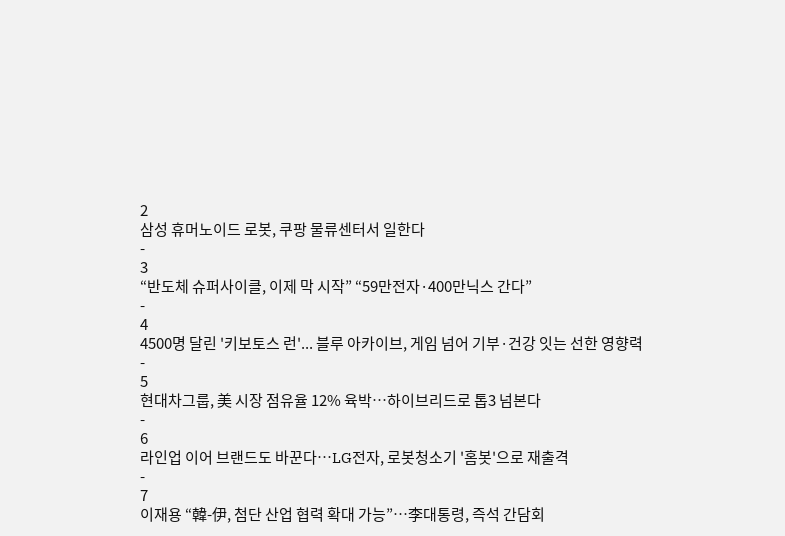2
삼성 휴머노이드 로봇, 쿠팡 물류센터서 일한다
-
3
“반도체 슈퍼사이클, 이제 막 시작” “59만전자·400만닉스 간다”
-
4
4500명 달린 '키보토스 런'... 블루 아카이브, 게임 넘어 기부·건강 잇는 선한 영향력
-
5
현대차그룹, 美 시장 점유율 12% 육박…하이브리드로 톱3 넘본다
-
6
라인업 이어 브랜드도 바꾼다…LG전자, 로봇청소기 '홈봇'으로 재출격
-
7
이재용 “韓-伊, 첨단 산업 협력 확대 가능”…李대통령, 즉석 간담회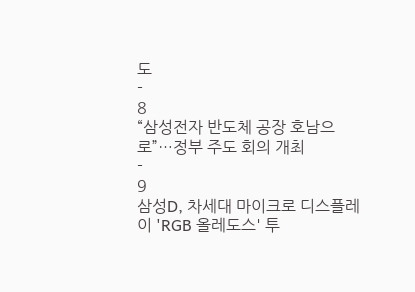도
-
8
“삼성전자 반도체 공장 호남으로”…정부 주도 회의 개최
-
9
삼성D, 차세대 마이크로 디스플레이 'RGB 올레도스' 투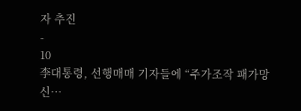자 추진
-
10
李대통령, 선행매매 기자들에 “주가조작 패가망신…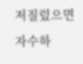저질렀으면 자수하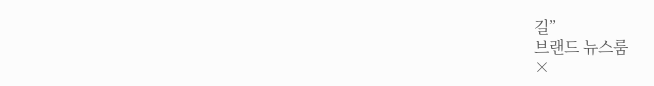길”
브랜드 뉴스룸
×